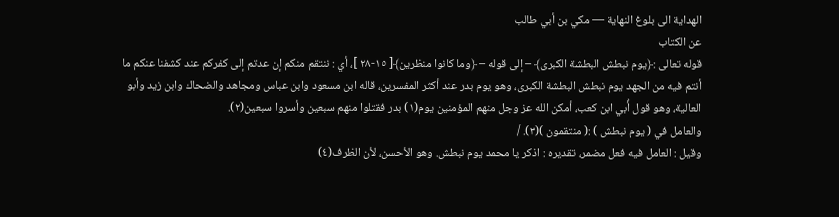الهداية الى بلوغ النهاية — مكي بن أبي طالب
عن الكتاب
قوله تعالى :﴿يوم نبطش البطشة الكبرى﴾ – إلى قوله – ﴿وما كانوا منظرين﴾[ ١٥-٢٨ ]، أي : ننتقم منكم إن عدتم إلى كفركم عند كشفنا عنكم ما أنتم فيه من الجهد يوم نبطش البطشة الكبرى، وهو يوم بدر عند أكثر المفسرين، قاله ابن مسعود وابن عباس ومجاهد والضحاك وابن زيد وأبو العالية، وهو قول أُبي ابن كعب، أمكن الله عز وجل منهم المؤمنين يوم(١) بدر فقتلوا منهم سبعين وأسروا سبعين(٢).
والعامل في ( يوم نبطش ) :( منتقمون )(٣). /
وقيل : العامل فيه فعل مضمر، تقديره : اذكر يا محمد يوم نبطش. وهو الأحسن، لأن الظرف(٤)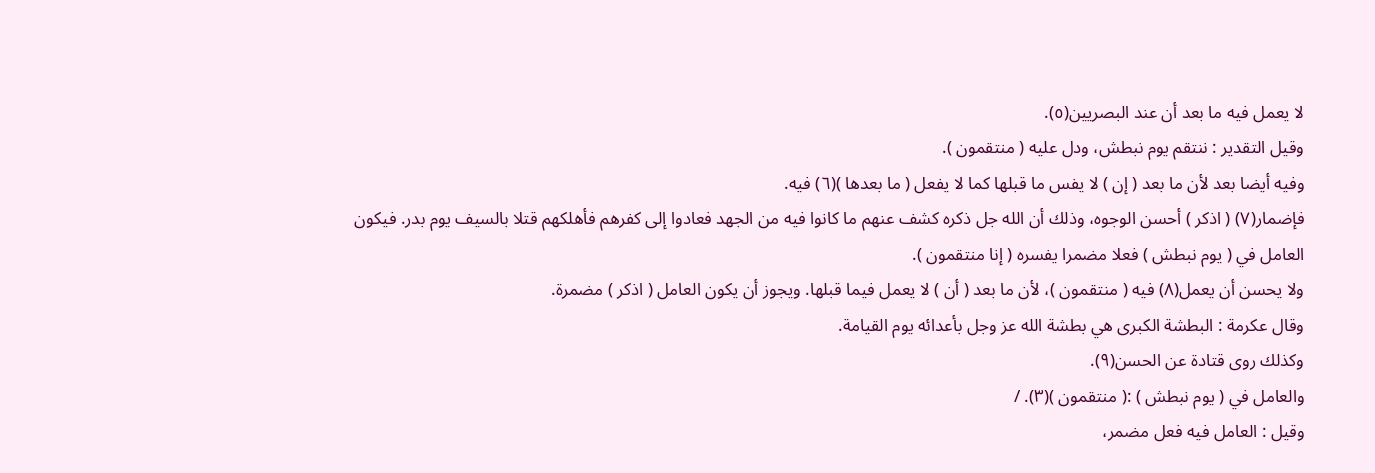لا يعمل فيه ما بعد أن عند البصريين(٥).
وقيل التقدير : ننتقم يوم نبطش، ودل عليه ( منتقمون ).
وفيه أيضا بعد لأن ما بعد ( إن ) لا يفس ما قبلها كما لا يفعل ( ما بعدها )(٦) فيه.
فإضمار(٧) ( اذكر ) أحسن الوجوه، وذلك أن الله جل ذكره كشف عنهم ما كانوا فيه من الجهد فعادوا إلى كفرهم فأهلكهم قتلا بالسيف يوم بدر. فيكون العامل في ( يوم نبطش ) فعلا مضمرا يفسره ( إنا منتقمون ).
ولا يحسن أن يعمل(٨) فيه ( منتقمون )، لأن ما بعد ( أن ) لا يعمل فيما قبلها. ويجوز أن يكون العامل ( اذكر ) مضمرة.
وقال عكرمة : البطشة الكبرى هي بطشة الله عز وجل بأعدائه يوم القيامة.
وكذلك روى قتادة عن الحسن(٩).
والعامل في ( يوم نبطش ) :( منتقمون )(٣). /
وقيل : العامل فيه فعل مضمر،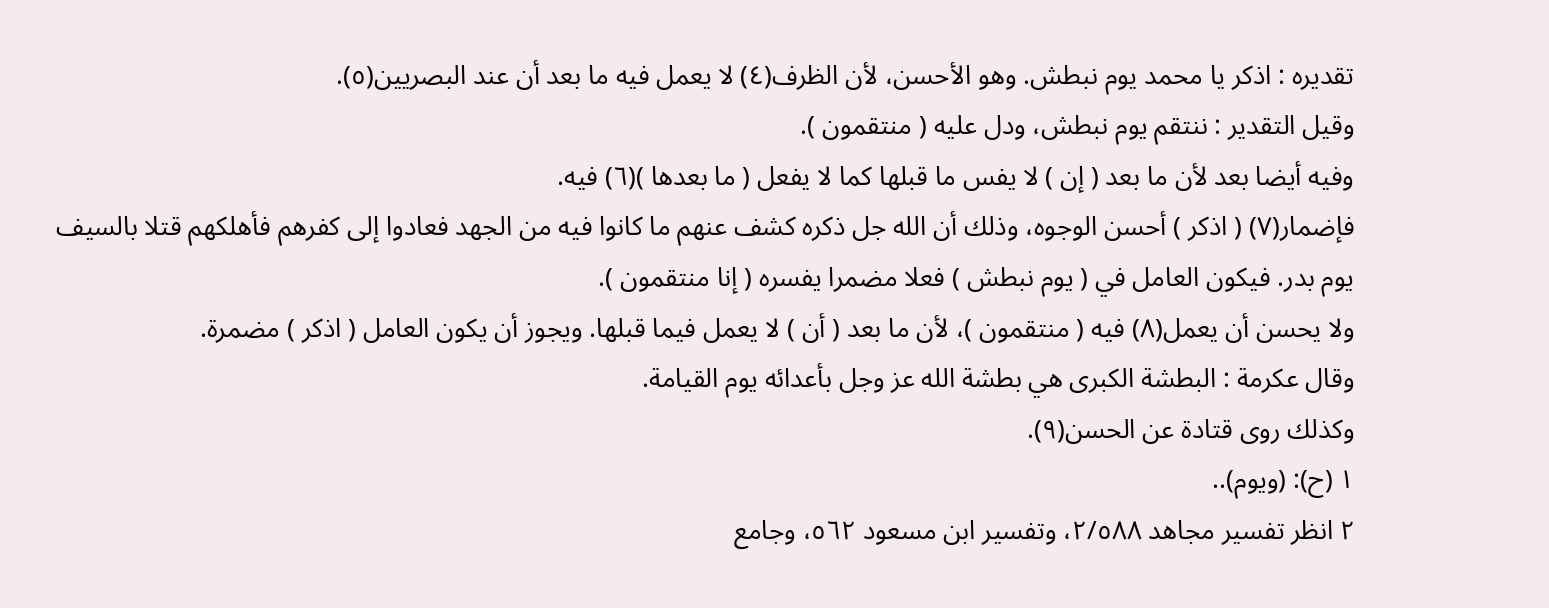تقديره : اذكر يا محمد يوم نبطش. وهو الأحسن، لأن الظرف(٤) لا يعمل فيه ما بعد أن عند البصريين(٥).
وقيل التقدير : ننتقم يوم نبطش، ودل عليه ( منتقمون ).
وفيه أيضا بعد لأن ما بعد ( إن ) لا يفس ما قبلها كما لا يفعل ( ما بعدها )(٦) فيه.
فإضمار(٧) ( اذكر ) أحسن الوجوه، وذلك أن الله جل ذكره كشف عنهم ما كانوا فيه من الجهد فعادوا إلى كفرهم فأهلكهم قتلا بالسيف يوم بدر. فيكون العامل في ( يوم نبطش ) فعلا مضمرا يفسره ( إنا منتقمون ).
ولا يحسن أن يعمل(٨) فيه ( منتقمون )، لأن ما بعد ( أن ) لا يعمل فيما قبلها. ويجوز أن يكون العامل ( اذكر ) مضمرة.
وقال عكرمة : البطشة الكبرى هي بطشة الله عز وجل بأعدائه يوم القيامة.
وكذلك روى قتادة عن الحسن(٩).
١ (ح): (ويوم)..
٢ انظر تفسير مجاهد ٢/٥٨٨، وتفسير ابن مسعود ٥٦٢، وجامع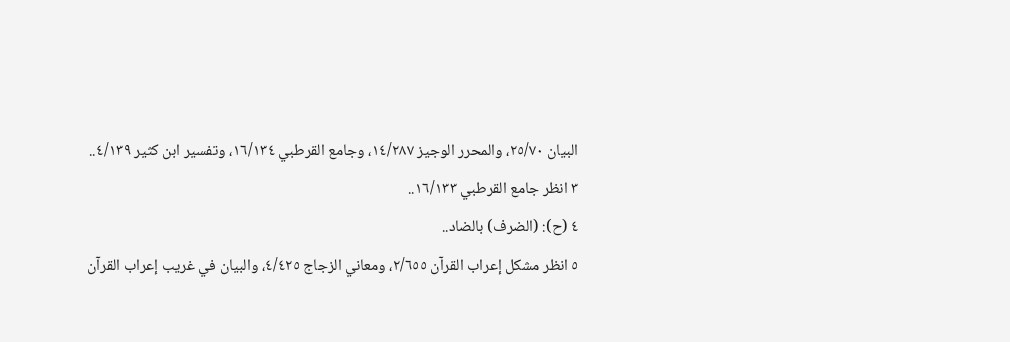البيان ٢٥/٧٠، والمحرر الوجيز ١٤/٢٨٧، وجامع القرطبي ١٦/١٣٤، وتفسير ابن كثير ٤/١٣٩..
٣ انظر جامع القرطبي ١٦/١٣٣..
٤ (ح): (الضرف) بالضاد..
٥ انظر مشكل إعراب القرآن ٢/٦٥٥، ومعاني الزجاج ٤/٤٢٥، والبيان في غريب إعراب القرآن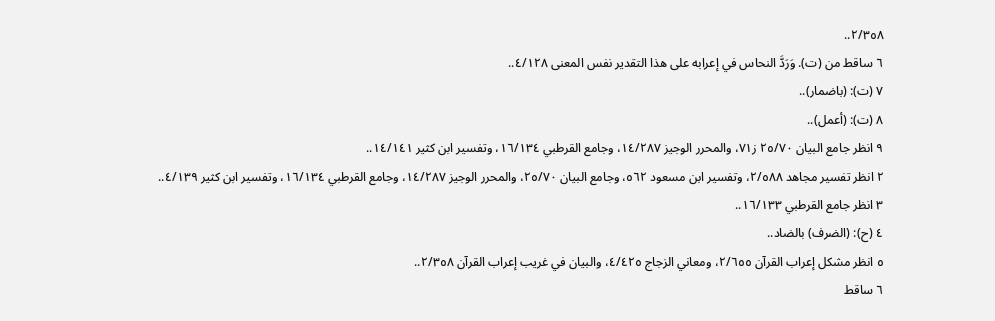٢/٣٥٨..
٦ ساقط من (ت). وَرَدَّ النحاس في إعرابه على هذا التقدير نفس المعنى ٤/١٢٨..
٧ (ت): (باضمار)..
٨ (ت): (أعمل)..
٩ انظر جامع البيان ٢٥/٧٠ ز٧١، والمحرر الوجيز ١٤/٢٨٧، وجامع القرطبي ١٦/١٣٤، وتفسير ابن كثير ١٤/١٤١..
٢ انظر تفسير مجاهد ٢/٥٨٨، وتفسير ابن مسعود ٥٦٢، وجامع البيان ٢٥/٧٠، والمحرر الوجيز ١٤/٢٨٧، وجامع القرطبي ١٦/١٣٤، وتفسير ابن كثير ٤/١٣٩..
٣ انظر جامع القرطبي ١٦/١٣٣..
٤ (ح): (الضرف) بالضاد..
٥ انظر مشكل إعراب القرآن ٢/٦٥٥، ومعاني الزجاج ٤/٤٢٥، والبيان في غريب إعراب القرآن ٢/٣٥٨..
٦ ساقط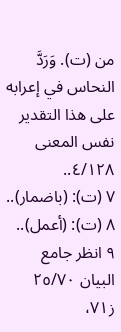من (ت). وَرَدَّ النحاس في إعرابه على هذا التقدير نفس المعنى ٤/١٢٨..
٧ (ت): (باضمار)..
٨ (ت): (أعمل)..
٩ انظر جامع البيان ٢٥/٧٠ ز٧١،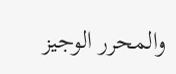والمحرر الوجيز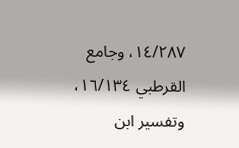١٤/٢٨٧، وجامع القرطبي ١٦/١٣٤، وتفسير ابن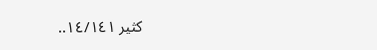كثير ١٤/١٤١..